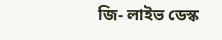জি- লাইভ ডেস্ক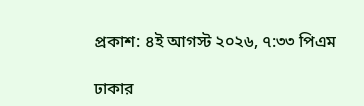প্রকাশ: ৪ই আগস্ট ২০২৬, ৭:৩৩ পিএম

ঢাকার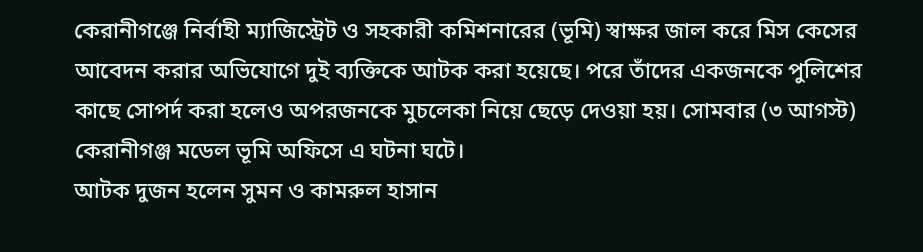কেরানীগঞ্জে নির্বাহী ম্যাজিস্ট্রেট ও সহকারী কমিশনারের (ভূমি) স্বাক্ষর জাল করে মিস কেসের আবেদন করার অভিযোগে দুই ব্যক্তিকে আটক করা হয়েছে। পরে তাঁদের একজনকে পুলিশের কাছে সোপর্দ করা হলেও অপরজনকে মুচলেকা নিয়ে ছেড়ে দেওয়া হয়। সোমবার (৩ আগস্ট) কেরানীগঞ্জ মডেল ভূমি অফিসে এ ঘটনা ঘটে।
আটক দুজন হলেন সুমন ও কামরুল হাসান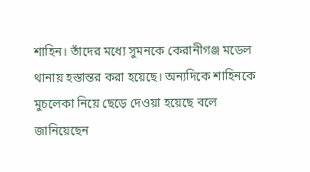শাহিন। তাঁদের মধ্যে সুমনকে কেরানীগঞ্জ মডেল থানায় হস্তান্তর করা হয়েছে। অন্যদিকে শাহিনকে মুচলেকা নিয়ে ছেড়ে দেওয়া হয়েছে বলে জানিয়েছেন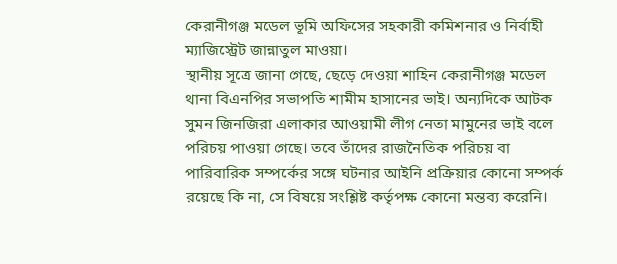কেরানীগঞ্জ মডেল ভূমি অফিসের সহকারী কমিশনার ও নির্বাহী ম্যাজিস্ট্রেট জান্নাতুল মাওয়া।
স্থানীয় সূত্রে জানা গেছে, ছেড়ে দেওয়া শাহিন কেরানীগঞ্জ মডেল থানা বিএনপির সভাপতি শামীম হাসানের ভাই। অন্যদিকে আটক সুমন জিনজিরা এলাকার আওয়ামী লীগ নেতা মামুনের ভাই বলে পরিচয় পাওয়া গেছে। তবে তাঁদের রাজনৈতিক পরিচয় বা পারিবারিক সম্পর্কের সঙ্গে ঘটনার আইনি প্রক্রিয়ার কোনো সম্পর্ক রয়েছে কি না, সে বিষয়ে সংশ্লিষ্ট কর্তৃপক্ষ কোনো মন্তব্য করেনি।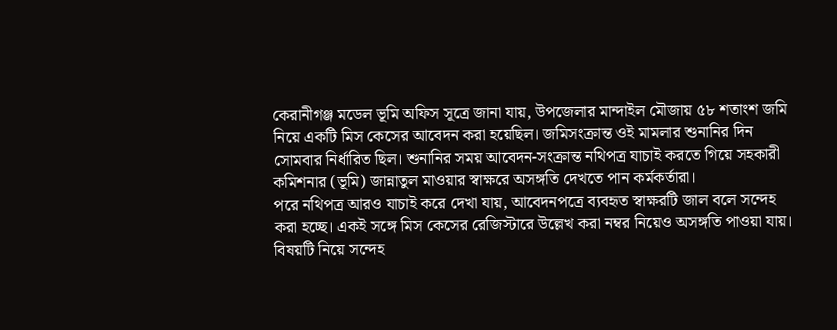কেরানীগঞ্জ মডেল ভূমি অফিস সূত্রে জানা যায়, উপজেলার মান্দাইল মৌজায় ৫৮ শতাংশ জমি নিয়ে একটি মিস কেসের আবেদন করা হয়েছিল। জমিসংক্রান্ত ওই মামলার শুনানির দিন সোমবার নির্ধারিত ছিল। শুনানির সময় আবেদন-সংক্রান্ত নথিপত্র যাচাই করতে গিয়ে সহকারী কমিশনার (ভূমি) জান্নাতুল মাওয়ার স্বাক্ষরে অসঙ্গতি দেখতে পান কর্মকর্তারা।
পরে নথিপত্র আরও যাচাই করে দেখা যায়, আবেদনপত্রে ব্যবহৃত স্বাক্ষরটি জাল বলে সন্দেহ করা হচ্ছে। একই সঙ্গে মিস কেসের রেজিস্টারে উল্লেখ করা নম্বর নিয়েও অসঙ্গতি পাওয়া যায়। বিষয়টি নিয়ে সন্দেহ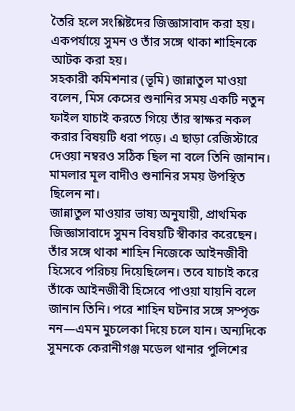তৈরি হলে সংশ্লিষ্টদের জিজ্ঞাসাবাদ করা হয়। একপর্যায়ে সুমন ও তাঁর সঙ্গে থাকা শাহিনকে আটক করা হয়।
সহকারী কমিশনার (ভূমি) জান্নাতুল মাওয়া বলেন, মিস কেসের শুনানির সময় একটি নতুন ফাইল যাচাই করতে গিয়ে তাঁর স্বাক্ষর নকল করার বিষয়টি ধরা পড়ে। এ ছাড়া রেজিস্টারে দেওয়া নম্বরও সঠিক ছিল না বলে তিনি জানান। মামলার মূল বাদীও শুনানির সময় উপস্থিত ছিলেন না।
জান্নাতুল মাওয়ার ভাষ্য অনুযায়ী, প্রাথমিক জিজ্ঞাসাবাদে সুমন বিষয়টি স্বীকার করেছেন। তাঁর সঙ্গে থাকা শাহিন নিজেকে আইনজীবী হিসেবে পরিচয় দিয়েছিলেন। তবে যাচাই করে তাঁকে আইনজীবী হিসেবে পাওয়া যায়নি বলে জানান তিনি। পরে শাহিন ঘটনার সঙ্গে সম্পৃক্ত নন—এমন মুচলেকা দিয়ে চলে যান। অন্যদিকে সুমনকে কেরানীগঞ্জ মডেল থানার পুলিশের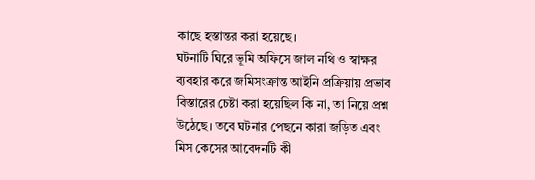কাছে হস্তান্তর করা হয়েছে।
ঘটনাটি ঘিরে ভূমি অফিসে জাল নথি ও স্বাক্ষর ব্যবহার করে জমিসংক্রান্ত আইনি প্রক্রিয়ায় প্রভাব বিস্তারের চেষ্টা করা হয়েছিল কি না, তা নিয়ে প্রশ্ন উঠেছে। তবে ঘটনার পেছনে কারা জড়িত এবং মিস কেসের আবেদনটি কী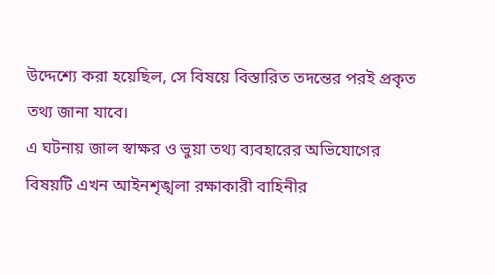উদ্দেশ্যে করা হয়েছিল, সে বিষয়ে বিস্তারিত তদন্তের পরই প্রকৃত তথ্য জানা যাবে।
এ ঘটনায় জাল স্বাক্ষর ও ভুয়া তথ্য ব্যবহারের অভিযোগের বিষয়টি এখন আইনশৃঙ্খলা রক্ষাকারী বাহিনীর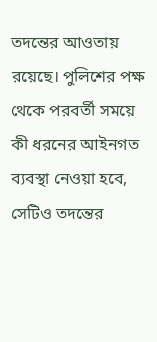তদন্তের আওতায় রয়েছে। পুলিশের পক্ষ থেকে পরবর্তী সময়ে কী ধরনের আইনগত ব্যবস্থা নেওয়া হবে, সেটিও তদন্তের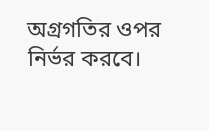অগ্রগতির ওপর নির্ভর করবে।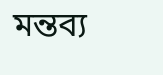মন্তব্য